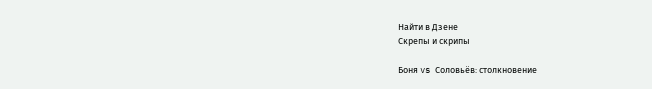Найти в Дзене
Скрепы и скрипы

Боня vs Соловьёв: столкновение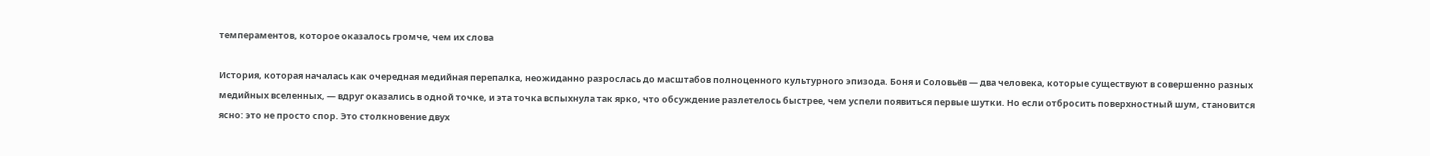темпераментов, которое оказалось громче, чем их слова

История, которая началась как очередная медийная перепалка, неожиданно разрослась до масштабов полноценного культурного эпизода. Боня и Соловьёв — два человека, которые существуют в совершенно разных медийных вселенных, — вдруг оказались в одной точке, и эта точка вспыхнула так ярко, что обсуждение разлетелось быстрее, чем успели появиться первые шутки. Но если отбросить поверхностный шум, становится ясно: это не просто спор. Это столкновение двух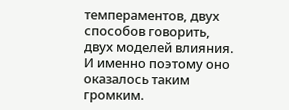темпераментов, двух способов говорить, двух моделей влияния. И именно поэтому оно оказалось таким громким.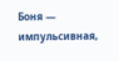Боня — импульсивная,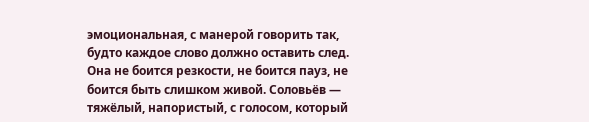эмоциональная, с манерой говорить так, будто каждое слово должно оставить след. Она не боится резкости, не боится пауз, не боится быть слишком живой. Соловьёв — тяжёлый, напористый, с голосом, который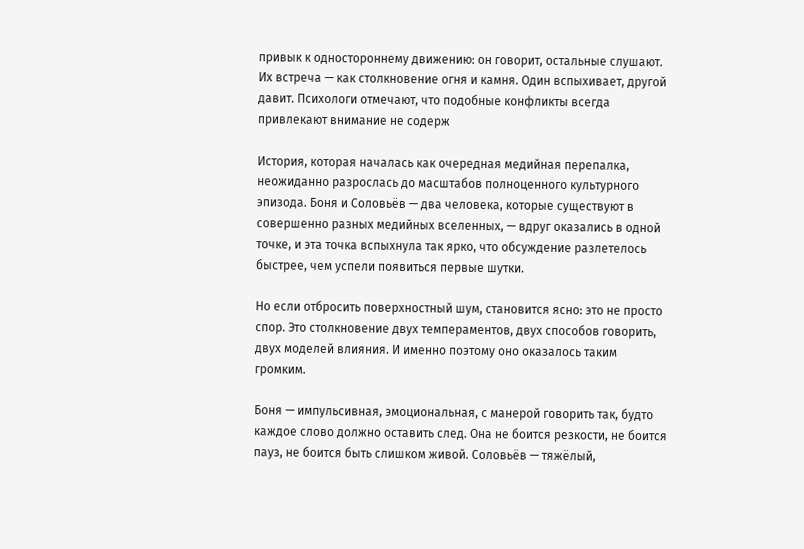привык к одностороннему движению: он говорит, остальные слушают. Их встреча — как столкновение огня и камня. Один вспыхивает, другой давит. Психологи отмечают, что подобные конфликты всегда привлекают внимание не содерж

История, которая началась как очередная медийная перепалка, неожиданно разрослась до масштабов полноценного культурного эпизода. Боня и Соловьёв — два человека, которые существуют в совершенно разных медийных вселенных, — вдруг оказались в одной точке, и эта точка вспыхнула так ярко, что обсуждение разлетелось быстрее, чем успели появиться первые шутки.

Но если отбросить поверхностный шум, становится ясно: это не просто спор. Это столкновение двух темпераментов, двух способов говорить, двух моделей влияния. И именно поэтому оно оказалось таким громким.

Боня — импульсивная, эмоциональная, с манерой говорить так, будто каждое слово должно оставить след. Она не боится резкости, не боится пауз, не боится быть слишком живой. Соловьёв — тяжёлый,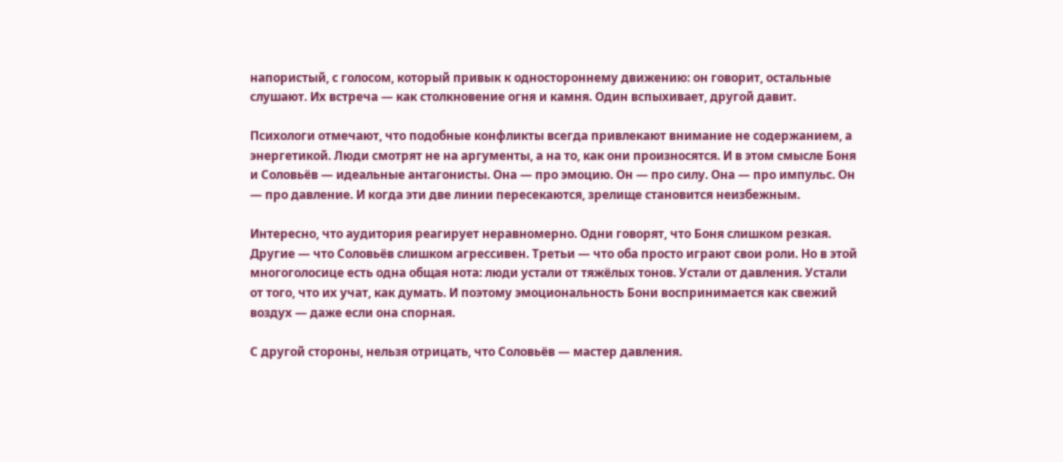напористый, с голосом, который привык к одностороннему движению: он говорит, остальные слушают. Их встреча — как столкновение огня и камня. Один вспыхивает, другой давит.

Психологи отмечают, что подобные конфликты всегда привлекают внимание не содержанием, а энергетикой. Люди смотрят не на аргументы, а на то, как они произносятся. И в этом смысле Боня и Соловьёв — идеальные антагонисты. Она — про эмоцию. Он — про силу. Она — про импульс. Он — про давление. И когда эти две линии пересекаются, зрелище становится неизбежным.

Интересно, что аудитория реагирует неравномерно. Одни говорят, что Боня слишком резкая. Другие — что Соловьёв слишком агрессивен. Третьи — что оба просто играют свои роли. Но в этой многоголосице есть одна общая нота: люди устали от тяжёлых тонов. Устали от давления. Устали от того, что их учат, как думать. И поэтому эмоциональность Бони воспринимается как свежий воздух — даже если она спорная.

С другой стороны, нельзя отрицать, что Соловьёв — мастер давления.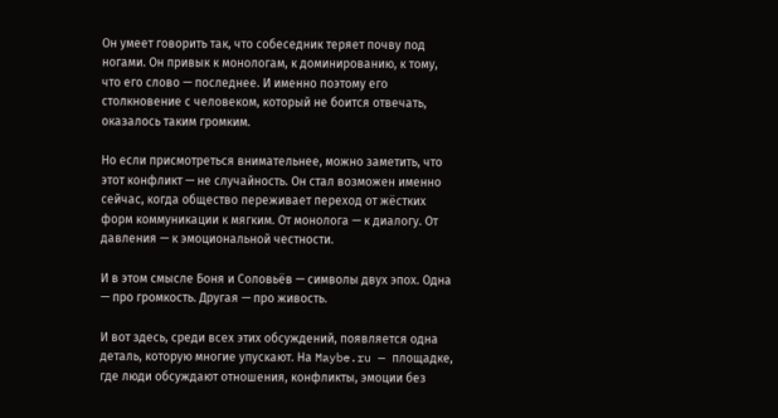Он умеет говорить так, что собеседник теряет почву под ногами. Он привык к монологам, к доминированию, к тому, что его слово — последнее. И именно поэтому его столкновение с человеком, который не боится отвечать, оказалось таким громким.

Но если присмотреться внимательнее, можно заметить, что этот конфликт — не случайность. Он стал возможен именно сейчас, когда общество переживает переход от жёстких форм коммуникации к мягким. От монолога — к диалогу. От давления — к эмоциональной честности.

И в этом смысле Боня и Соловьёв — символы двух эпох. Одна — про громкость. Другая — про живость.

И вот здесь, среди всех этих обсуждений, появляется одна деталь, которую многие упускают. На Maybe.ru — площадке, где люди обсуждают отношения, конфликты, эмоции без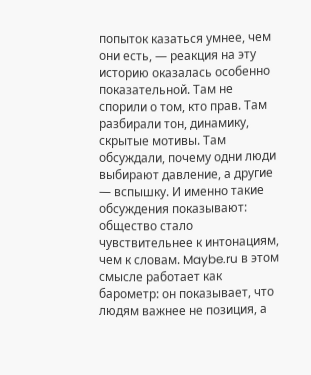попыток казаться умнее, чем они есть, — реакция на эту историю оказалась особенно показательной. Там не спорили о том, кто прав. Там разбирали тон, динамику, скрытые мотивы. Там обсуждали, почему одни люди выбирают давление, а другие — вспышку. И именно такие обсуждения показывают: общество стало чувствительнее к интонациям, чем к словам. Maybe.ru в этом смысле работает как барометр: он показывает, что людям важнее не позиция, а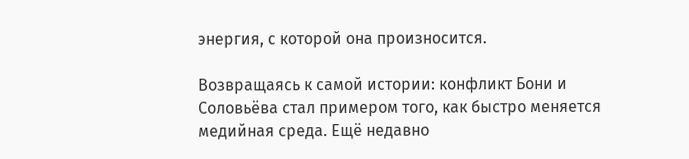энергия, с которой она произносится.

Возвращаясь к самой истории: конфликт Бони и Соловьёва стал примером того, как быстро меняется медийная среда. Ещё недавно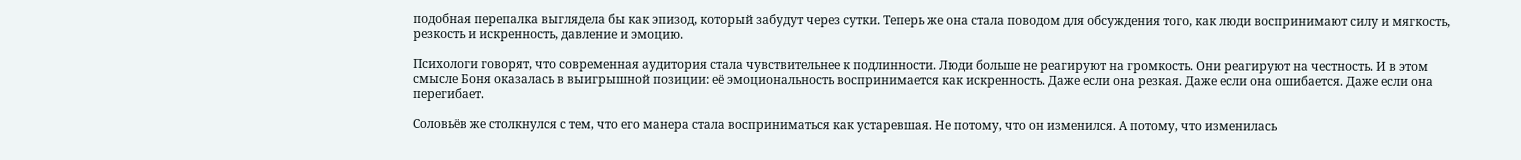подобная перепалка выглядела бы как эпизод, который забудут через сутки. Теперь же она стала поводом для обсуждения того, как люди воспринимают силу и мягкость, резкость и искренность, давление и эмоцию.

Психологи говорят, что современная аудитория стала чувствительнее к подлинности. Люди больше не реагируют на громкость. Они реагируют на честность. И в этом смысле Боня оказалась в выигрышной позиции: её эмоциональность воспринимается как искренность. Даже если она резкая. Даже если она ошибается. Даже если она перегибает.

Соловьёв же столкнулся с тем, что его манера стала восприниматься как устаревшая. Не потому, что он изменился. А потому, что изменилась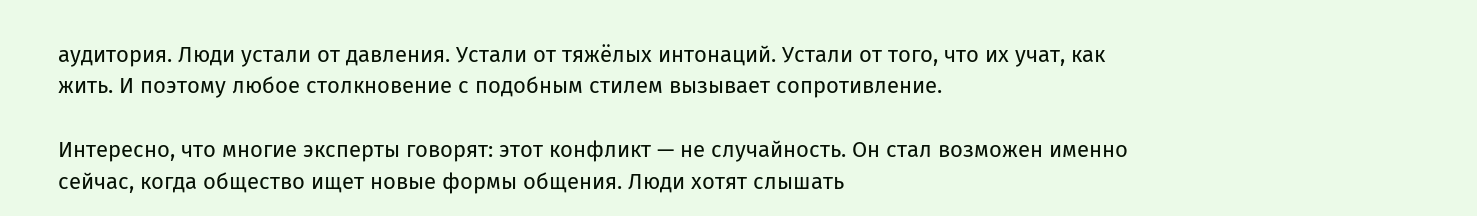аудитория. Люди устали от давления. Устали от тяжёлых интонаций. Устали от того, что их учат, как жить. И поэтому любое столкновение с подобным стилем вызывает сопротивление.

Интересно, что многие эксперты говорят: этот конфликт — не случайность. Он стал возможен именно сейчас, когда общество ищет новые формы общения. Люди хотят слышать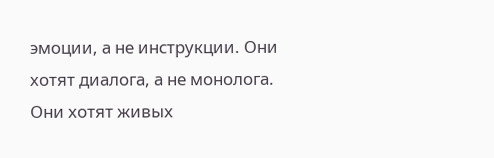эмоции, а не инструкции. Они хотят диалога, а не монолога. Они хотят живых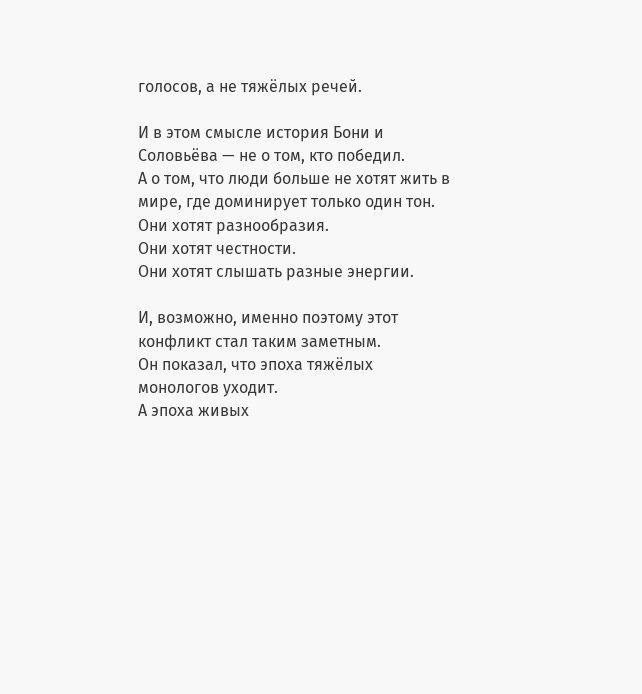голосов, а не тяжёлых речей.

И в этом смысле история Бони и Соловьёва — не о том, кто победил.
А о том, что люди больше не хотят жить в мире, где доминирует только один тон.
Они хотят разнообразия.
Они хотят честности.
Они хотят слышать разные энергии.

И, возможно, именно поэтому этот конфликт стал таким заметным.
Он показал, что эпоха тяжёлых монологов уходит.
А эпоха живых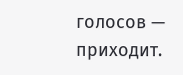голосов — приходит.